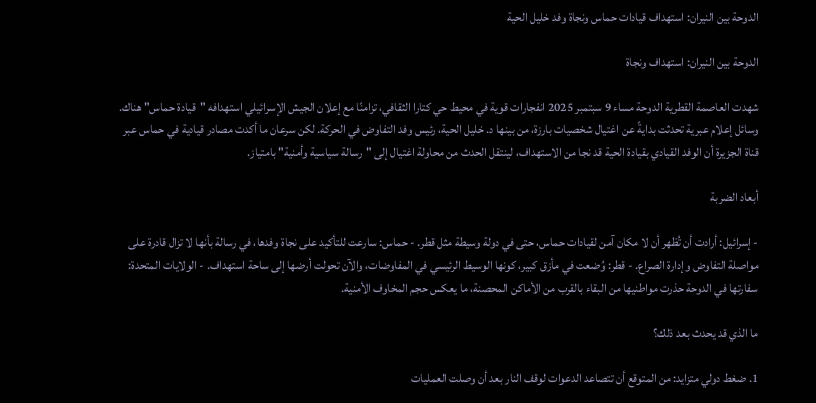الدوحة بين النيران: استهداف قيادات حماس ونجاة وفد خليل الحية

الدوحة بين النيران: استهداف ونجاة

شهدت العاصمة القطرية الدوحة مساء 9 سبتمبر 2025 انفجارات قوية في محيط حي كتارا الثقافي، تزامنًا مع إعلان الجيش الإسرائيلي استهدافه "قيادة حماس" هناك. وسائل إعلام عبرية تحدثت بدايةً عن اغتيال شخصيات بارزة، من بينها د. خليل الحية، رئيس وفد التفاوض في الحركة. لكن سرعان ما أكدت مصادر قيادية في حماس عبر قناة الجزيرة أن الوفد القيادي بقيادة الحية قد نجا من الاستهداف، لينتقل الحدث من محاولة اغتيال إلى "رسالة سياسية وأمنية" بامتياز.

أبعاد الضربة

- إسرائيل: أرادت أن تُظهر أن لا مكان آمن لقيادات حماس، حتى في دولة وسيطة مثل قطر. - حماس: سارعت للتأكيد على نجاة وفدها، في رسالة بأنها لا تزال قادرة على مواصلة التفاوض وإدارة الصراع. - قطر: وُضعت في مأزق كبير، كونها الوسيط الرئيسي في المفاوضات، والآن تحولت أرضها إلى ساحة استهداف. - الولايات المتحدة: سفارتها في الدوحة حذرت مواطنيها من البقاء بالقرب من الأماكن المحصنة، ما يعكس حجم المخاوف الأمنية.

ما الذي قد يحدث بعد ذلك؟

1. ضغط دولي متزايد: من المتوقع أن تتصاعد الدعوات لوقف النار بعد أن وصلت العمليات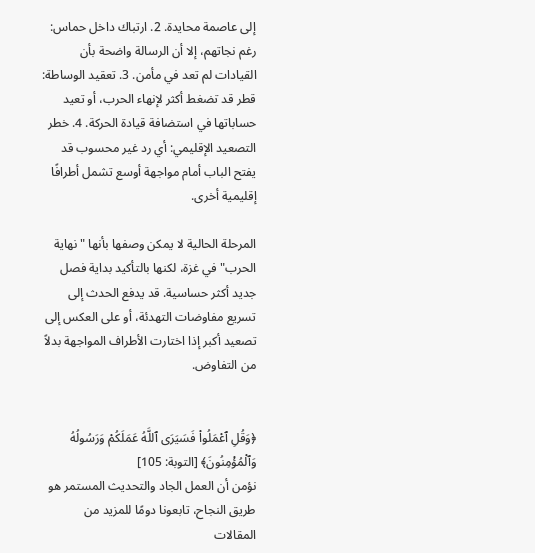إلى عاصمة محايدة. 2. ارتباك داخل حماس: رغم نجاتهم، إلا أن الرسالة واضحة بأن القيادات لم تعد في مأمن. 3. تعقيد الوساطة: قطر قد تضغط أكثر لإنهاء الحرب، أو تعيد حساباتها في استضافة قيادة الحركة. 4. خطر التصعيد الإقليمي: أي رد غير محسوب قد يفتح الباب أمام مواجهة أوسع تشمل أطرافًا إقليمية أخرى.

المرحلة الحالية لا يمكن وصفها بأنها "نهاية الحرب" في غزة، لكنها بالتأكيد بداية فصل جديد أكثر حساسية. قد يدفع الحدث إلى تسريع مفاوضات التهدئة، أو على العكس إلى تصعيد أكبر إذا اختارت الأطراف المواجهة بدلاً من التفاوض.


﴿وَقُلِ ٱعْمَلُوا۟ فَسَيَرَى ٱللَّهُ عَمَلَكُمْ وَرَسُولُهُ وَٱلْمُؤْمِنُونَ﴾ [التوبة: 105]
نؤمن أن العمل الجاد والتحديث المستمر هو طريق النجاح، تابعونا دومًا للمزيد من المقالات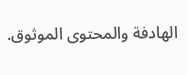الهادفة والمحتوى الموثوق.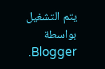يتم التشغيل بواسطة Blogger.